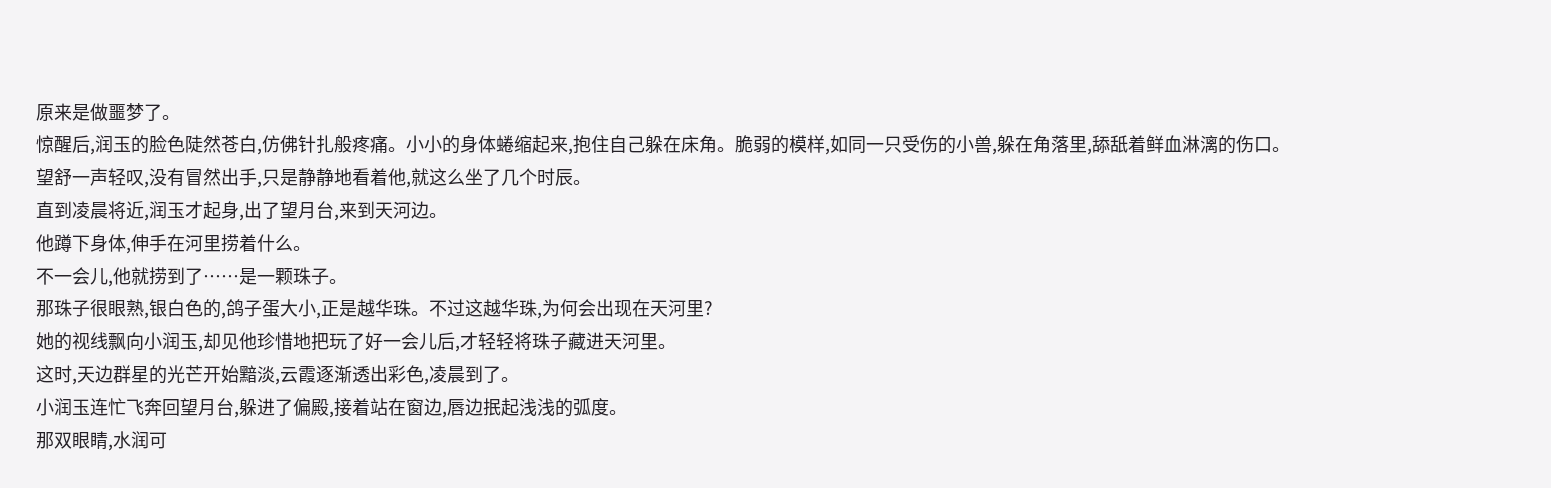原来是做噩梦了。
惊醒后,润玉的脸色陡然苍白,仿佛针扎般疼痛。小小的身体蜷缩起来,抱住自己躲在床角。脆弱的模样,如同一只受伤的小兽,躲在角落里,舔舐着鲜血淋漓的伤口。
望舒一声轻叹,没有冒然出手,只是静静地看着他,就这么坐了几个时辰。
直到凌晨将近,润玉才起身,出了望月台,来到天河边。
他蹲下身体,伸手在河里捞着什么。
不一会儿,他就捞到了……是一颗珠子。
那珠子很眼熟,银白色的,鸽子蛋大小,正是越华珠。不过这越华珠,为何会出现在天河里?
她的视线飘向小润玉,却见他珍惜地把玩了好一会儿后,才轻轻将珠子藏进天河里。
这时,天边群星的光芒开始黯淡,云霞逐渐透出彩色,凌晨到了。
小润玉连忙飞奔回望月台,躲进了偏殿,接着站在窗边,唇边抿起浅浅的弧度。
那双眼睛,水润可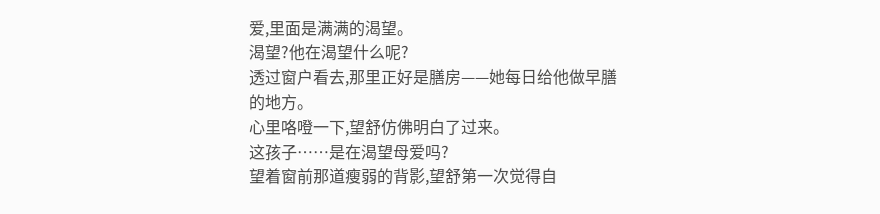爱,里面是满满的渴望。
渴望?他在渴望什么呢?
透过窗户看去,那里正好是膳房——她每日给他做早膳的地方。
心里咯噔一下,望舒仿佛明白了过来。
这孩子……是在渴望母爱吗?
望着窗前那道瘦弱的背影,望舒第一次觉得自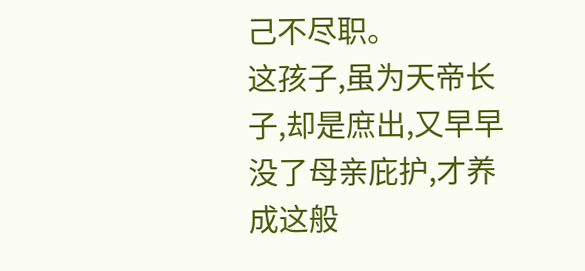己不尽职。
这孩子,虽为天帝长子,却是庶出,又早早没了母亲庇护,才养成这般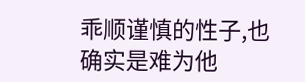乖顺谨慎的性子,也确实是难为他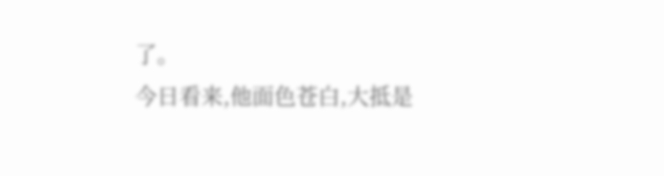了。
今日看来,他面色苍白,大抵是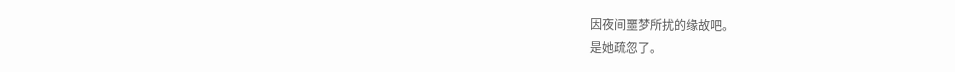因夜间噩梦所扰的缘故吧。
是她疏忽了。